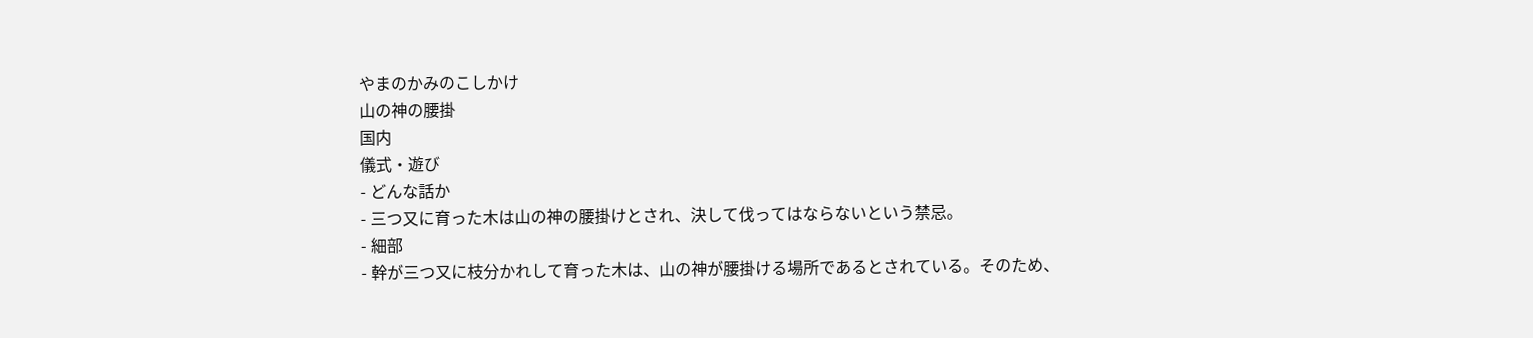やまのかみのこしかけ
山の神の腰掛
国内
儀式・遊び
- どんな話か
- 三つ又に育った木は山の神の腰掛けとされ、決して伐ってはならないという禁忌。
- 細部
- 幹が三つ又に枝分かれして育った木は、山の神が腰掛ける場所であるとされている。そのため、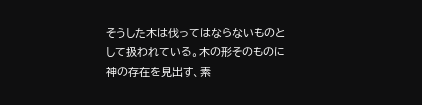そうした木は伐ってはならないものとして扱われている。木の形そのものに神の存在を見出す、素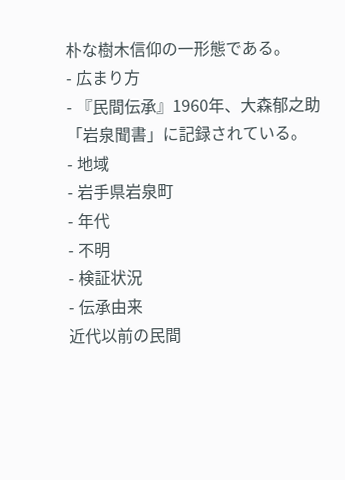朴な樹木信仰の一形態である。
- 広まり方
- 『民間伝承』1960年、大森郁之助「岩泉聞書」に記録されている。
- 地域
- 岩手県岩泉町
- 年代
- 不明
- 検証状況
- 伝承由来
近代以前の民間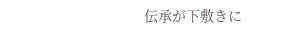伝承が下敷きに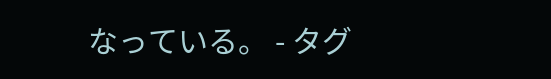なっている。 - タグ